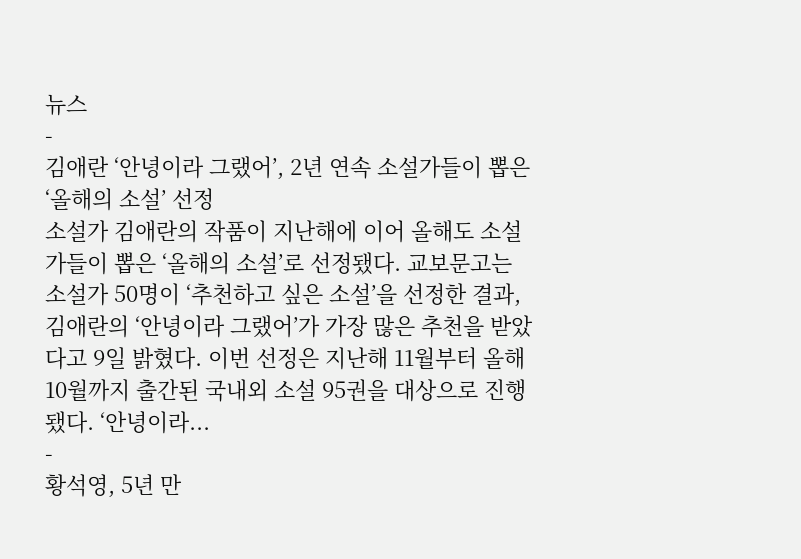뉴스
-
김애란 ‘안녕이라 그랬어’, 2년 연속 소설가들이 뽑은 ‘올해의 소설’ 선정
소설가 김애란의 작품이 지난해에 이어 올해도 소설가들이 뽑은 ‘올해의 소설’로 선정됐다. 교보문고는 소설가 50명이 ‘추천하고 싶은 소설’을 선정한 결과, 김애란의 ‘안녕이라 그랬어’가 가장 많은 추천을 받았다고 9일 밝혔다. 이번 선정은 지난해 11월부터 올해 10월까지 출간된 국내외 소설 95권을 대상으로 진행됐다. ‘안녕이라...
-
황석영, 5년 만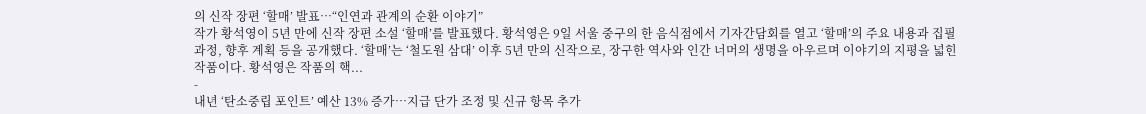의 신작 장편 ‘할매’ 발표…“인연과 관계의 순환 이야기”
작가 황석영이 5년 만에 신작 장편 소설 ‘할매’를 발표했다. 황석영은 9일 서울 중구의 한 음식점에서 기자간담회를 열고 ‘할매’의 주요 내용과 집필 과정, 향후 계획 등을 공개했다. ‘할매’는 ‘철도원 삼대’ 이후 5년 만의 신작으로, 장구한 역사와 인간 너머의 생명을 아우르며 이야기의 지평을 넓힌 작품이다. 황석영은 작품의 핵...
-
내년 ‘탄소중립 포인트’ 예산 13% 증가…지급 단가 조정 및 신규 항목 추가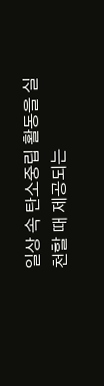일상 속 탄소중립 활동을 실천할 때 제공되는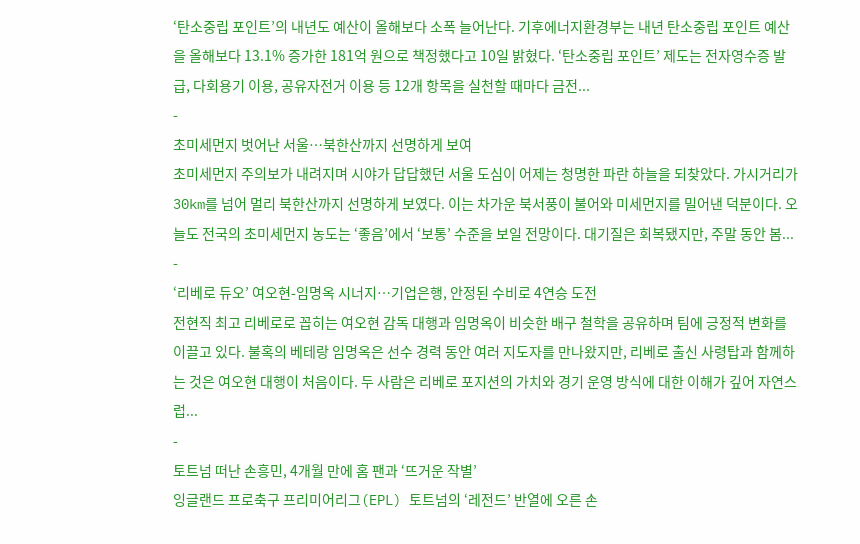‘탄소중립 포인트’의 내년도 예산이 올해보다 소폭 늘어난다. 기후에너지환경부는 내년 탄소중립 포인트 예산을 올해보다 13.1% 증가한 181억 원으로 책정했다고 10일 밝혔다. ‘탄소중립 포인트’ 제도는 전자영수증 발급, 다회용기 이용, 공유자전거 이용 등 12개 항목을 실천할 때마다 금전...
-
초미세먼지 벗어난 서울…북한산까지 선명하게 보여
초미세먼지 주의보가 내려지며 시야가 답답했던 서울 도심이 어제는 청명한 파란 하늘을 되찾았다. 가시거리가 30km를 넘어 멀리 북한산까지 선명하게 보였다. 이는 차가운 북서풍이 불어와 미세먼지를 밀어낸 덕분이다. 오늘도 전국의 초미세먼지 농도는 ‘좋음’에서 ‘보통’ 수준을 보일 전망이다. 대기질은 회복됐지만, 주말 동안 봄...
-
‘리베로 듀오’ 여오현-임명옥 시너지…기업은행, 안정된 수비로 4연승 도전
전현직 최고 리베로로 꼽히는 여오현 감독 대행과 임명옥이 비슷한 배구 철학을 공유하며 팀에 긍정적 변화를 이끌고 있다. 불혹의 베테랑 임명옥은 선수 경력 동안 여러 지도자를 만나왔지만, 리베로 출신 사령탑과 함께하는 것은 여오현 대행이 처음이다. 두 사람은 리베로 포지션의 가치와 경기 운영 방식에 대한 이해가 깊어 자연스럽...
-
토트넘 떠난 손흥민, 4개월 만에 홈 팬과 ‘뜨거운 작별’
잉글랜드 프로축구 프리미어리그(EPL) 토트넘의 ‘레전드’ 반열에 오른 손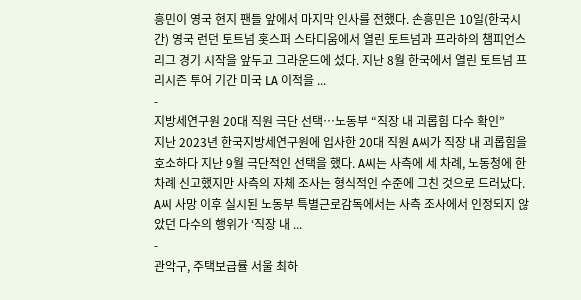흥민이 영국 현지 팬들 앞에서 마지막 인사를 전했다. 손흥민은 10일(한국시간) 영국 런던 토트넘 홋스퍼 스타디움에서 열린 토트넘과 프라하의 챔피언스리그 경기 시작을 앞두고 그라운드에 섰다. 지난 8월 한국에서 열린 토트넘 프리시즌 투어 기간 미국 LA 이적을 ...
-
지방세연구원 20대 직원 극단 선택…노동부 “직장 내 괴롭힘 다수 확인”
지난 2023년 한국지방세연구원에 입사한 20대 직원 A씨가 직장 내 괴롭힘을 호소하다 지난 9월 극단적인 선택을 했다. A씨는 사측에 세 차례, 노동청에 한 차례 신고했지만 사측의 자체 조사는 형식적인 수준에 그친 것으로 드러났다. A씨 사망 이후 실시된 노동부 특별근로감독에서는 사측 조사에서 인정되지 않았던 다수의 행위가 ‘직장 내 ...
-
관악구, 주택보급률 서울 최하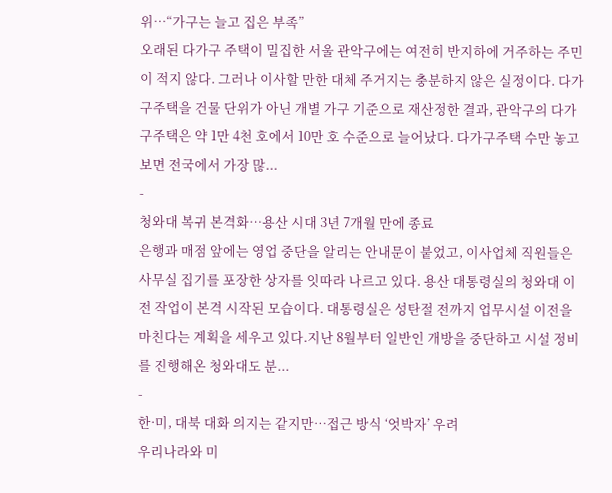위…“가구는 늘고 집은 부족”
오래된 다가구 주택이 밀집한 서울 관악구에는 여전히 반지하에 거주하는 주민이 적지 않다. 그러나 이사할 만한 대체 주거지는 충분하지 않은 실정이다. 다가구주택을 건물 단위가 아닌 개별 가구 기준으로 재산정한 결과, 관악구의 다가구주택은 약 1만 4천 호에서 10만 호 수준으로 늘어났다. 다가구주택 수만 놓고 보면 전국에서 가장 많...
-
청와대 복귀 본격화…용산 시대 3년 7개월 만에 종료
은행과 매점 앞에는 영업 중단을 알리는 안내문이 붙었고, 이사업체 직원들은 사무실 집기를 포장한 상자를 잇따라 나르고 있다. 용산 대통령실의 청와대 이전 작업이 본격 시작된 모습이다. 대통령실은 성탄절 전까지 업무시설 이전을 마친다는 계획을 세우고 있다.지난 8월부터 일반인 개방을 중단하고 시설 정비를 진행해온 청와대도 분...
-
한·미, 대북 대화 의지는 같지만…접근 방식 ‘엇박자’ 우려
우리나라와 미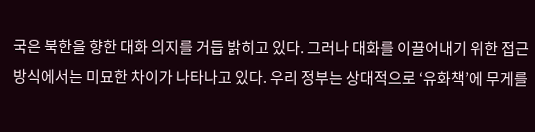국은 북한을 향한 대화 의지를 거듭 밝히고 있다. 그러나 대화를 이끌어내기 위한 접근 방식에서는 미묘한 차이가 나타나고 있다. 우리 정부는 상대적으로 ‘유화책’에 무게를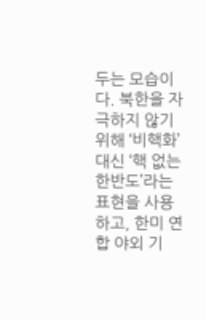두는 모습이다. 북한을 자극하지 않기 위해 ‘비핵화’ 대신 ‘핵 없는 한반도’라는 표현을 사용하고, 한미 연합 야외 기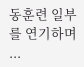동훈련 일부를 연기하며 ...